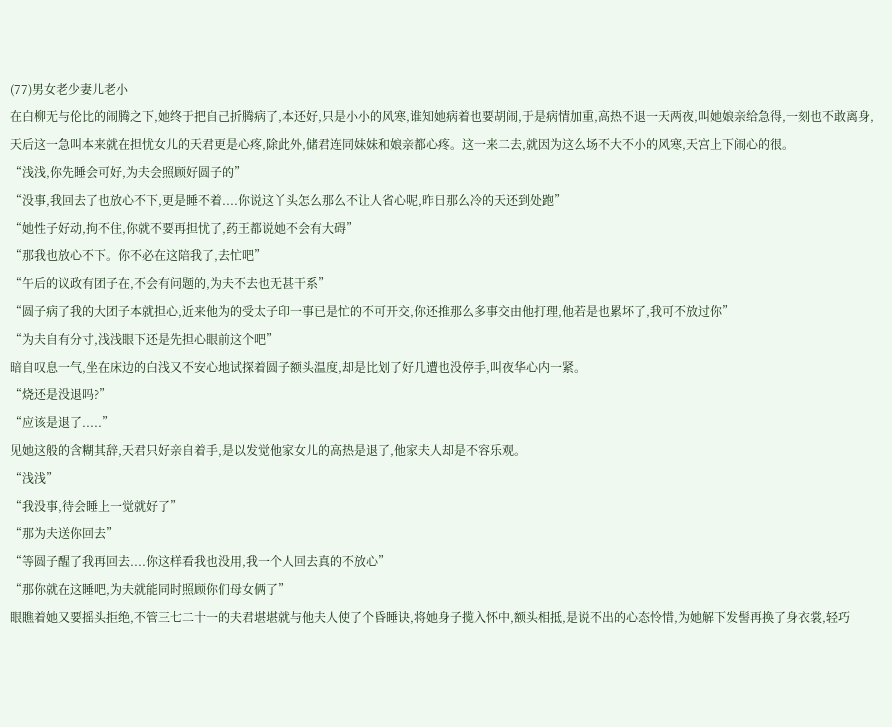(77)男女老少妻儿老小
在白柳无与伦比的闹腾之下,她终于把自己折腾病了,本还好,只是小小的风寒,谁知她病着也要胡闹,于是病情加重,高热不退一天两夜,叫她娘亲给急得,一刻也不敢离身,天后这一急叫本来就在担忧女儿的天君更是心疼,除此外,储君连同妹妹和娘亲都心疼。这一来二去,就因为这么场不大不小的风寒,天宫上下闹心的很。
“浅浅,你先睡会可好,为夫会照顾好圆子的”
“没事,我回去了也放心不下,更是睡不着....你说这丫头怎么那么不让人省心呢,昨日那么冷的天还到处跑”
“她性子好动,拘不住,你就不要再担忧了,药王都说她不会有大碍”
“那我也放心不下。你不必在这陪我了,去忙吧”
“午后的议政有团子在,不会有问题的,为夫不去也无甚干系”
“圆子病了我的大团子本就担心,近来他为的受太子印一事已是忙的不可开交,你还推那么多事交由他打理,他若是也累坏了,我可不放过你”
“为夫自有分寸,浅浅眼下还是先担心眼前这个吧”
暗自叹息一气,坐在床边的白浅又不安心地试探着圆子额头温度,却是比划了好几遭也没停手,叫夜华心内一紧。
“烧还是没退吗?”
“应该是退了.....”
见她这般的含糊其辞,天君只好亲自着手,是以发觉他家女儿的高热是退了,他家夫人却是不容乐观。
“浅浅”
“我没事,待会睡上一觉就好了”
“那为夫送你回去”
“等圆子醒了我再回去....你这样看我也没用,我一个人回去真的不放心”
“那你就在这睡吧,为夫就能同时照顾你们母女俩了”
眼瞧着她又要摇头拒绝,不管三七二十一的夫君堪堪就与他夫人使了个昏睡诀,将她身子揽入怀中,额头相抵,是说不出的心态怜惜,为她解下发髻再换了身衣裳,轻巧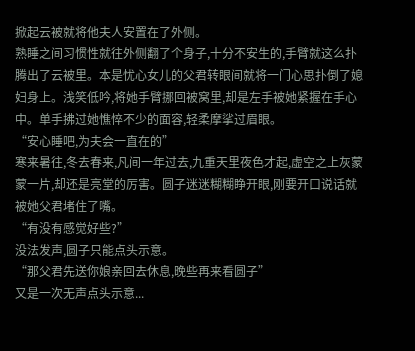掀起云被就将他夫人安置在了外侧。
熟睡之间习惯性就往外侧翻了个身子,十分不安生的,手臂就这么扑腾出了云被里。本是忧心女儿的父君转眼间就将一门心思扑倒了媳妇身上。浅笑低吟,将她手臂挪回被窝里,却是左手被她紧握在手心中。单手拂过她憔悴不少的面容,轻柔摩挲过眉眼。
“安心睡吧,为夫会一直在的”
寒来暑往,冬去春来,凡间一年过去,九重天里夜色才起,虚空之上灰蒙蒙一片,却还是亮堂的厉害。圆子迷迷糊糊睁开眼,刚要开口说话就被她父君堵住了嘴。
“有没有感觉好些?”
没法发声,圆子只能点头示意。
“那父君先送你娘亲回去休息,晚些再来看圆子”
又是一次无声点头示意...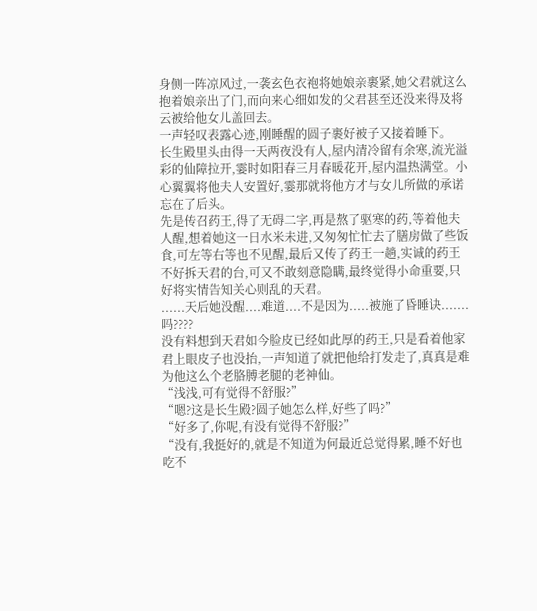身侧一阵凉风过,一袭玄色衣袍将她娘亲裹紧,她父君就这么抱着娘亲出了门,而向来心细如发的父君甚至还没来得及将云被给他女儿盖回去。
一声轻叹表露心迹,刚睡醒的圆子裹好被子又接着睡下。
长生殿里头由得一天两夜没有人,屋内清冷留有余寒,流光溢彩的仙障拉开,霎时如阳春三月春暖花开,屋内温热满堂。小心翼翼将他夫人安置好,霎那就将他方才与女儿所做的承诺忘在了后头。
先是传召药王,得了无碍二字,再是熬了驱寒的药,等着他夫人醒,想着她这一日水米未进,又匆匆忙忙去了膳房做了些饭食,可左等右等也不见醒,最后又传了药王一趟,实诚的药王不好拆天君的台,可又不敢刻意隐瞒,最终觉得小命重要,只好将实情告知关心则乱的天君。
......天后她没醒....难道....不是因为.....被施了昏睡诀.......吗????
没有料想到天君如今脸皮已经如此厚的药王,只是看着他家君上眼皮子也没抬,一声知道了就把他给打发走了,真真是难为他这么个老胳膊老腿的老神仙。
“浅浅,可有觉得不舒服?”
“嗯?这是长生殿?圆子她怎么样,好些了吗?”
“好多了,你呢,有没有觉得不舒服?”
“没有,我挺好的,就是不知道为何最近总觉得累,睡不好也吃不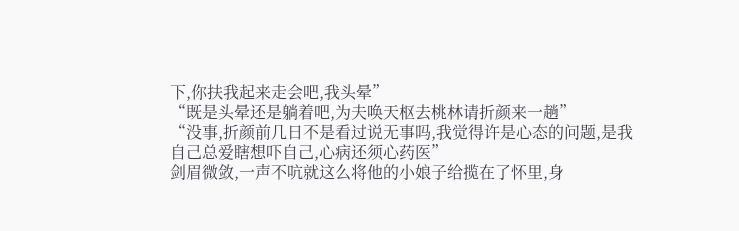下,你扶我起来走会吧,我头晕”
“既是头晕还是躺着吧,为夫唤天枢去桃林请折颜来一趟”
“没事,折颜前几日不是看过说无事吗,我觉得许是心态的问题,是我自己总爱瞎想吓自己,心病还须心药医”
剑眉微敛,一声不吭就这么将他的小娘子给揽在了怀里,身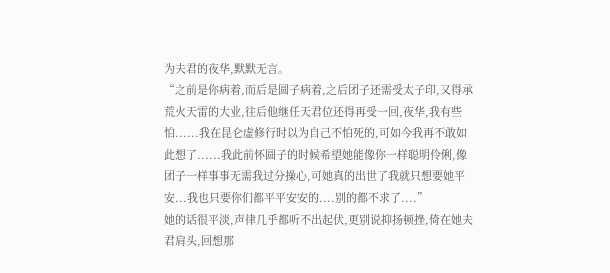为夫君的夜华,默默无言。
“之前是你病着,而后是圆子病着,之后团子还需受太子印,又得承荒火天雷的大业,往后他继任天君位还得再受一回,夜华,我有些怕......我在昆仑虚修行时以为自己不怕死的,可如今我再不敢如此想了......我此前怀圆子的时候希望她能像你一样聪明伶俐,像团子一样事事无需我过分操心,可她真的出世了我就只想要她平安...我也只要你们都平平安安的....别的都不求了....”
她的话很平淡,声律几乎都听不出起伏,更别说抑扬顿挫,倚在她夫君肩头,回想那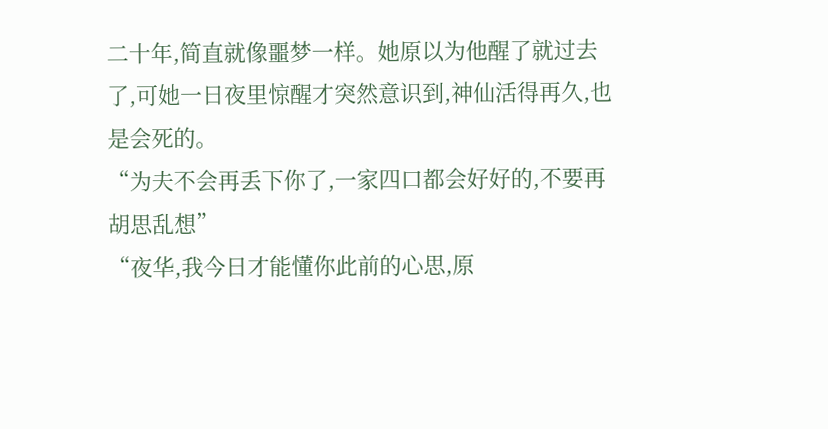二十年,简直就像噩梦一样。她原以为他醒了就过去了,可她一日夜里惊醒才突然意识到,神仙活得再久,也是会死的。
“为夫不会再丢下你了,一家四口都会好好的,不要再胡思乱想”
“夜华,我今日才能懂你此前的心思,原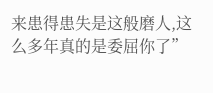来患得患失是这般磨人,这么多年真的是委屈你了”